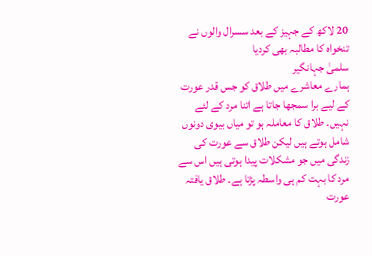20 لاکھ کے جہیز کے بعد سسرال والوں نے تنخواہ کا مطالبہ بھی کردیا
سلمیٰ جہانگیر
ہمارے معاشرے میں طلاق کو جس قدر عورت کے لیے برا سمجھا جاتا ہے اتنا مرد کے لئے نہیں۔ طلاق کا معاملہ ہو تو میاں بیوی دونوں شامل ہوتے ہیں لیکن طلاق سے عورت کی زندگی میں جو مشکلات پیدا ہوتی ہیں اس سے مرد کا بہت کم ہی واسطہ پڑتا ہے۔ طلاق یافتہ عورت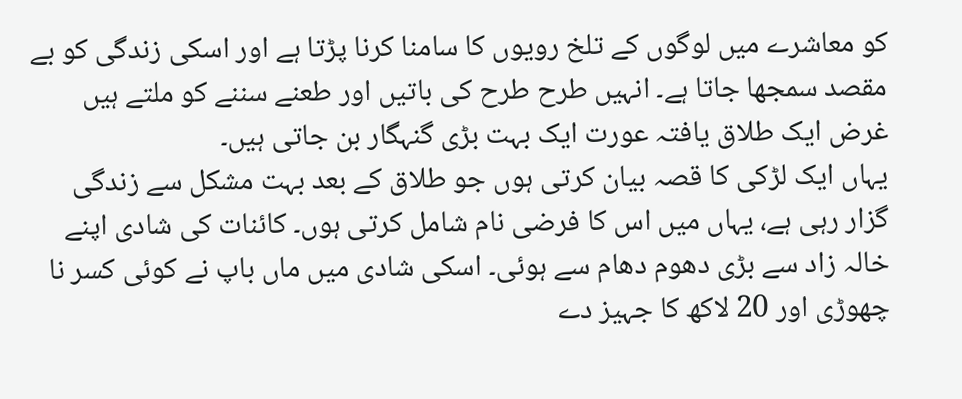کو معاشرے میں لوگوں کے تلخ رویوں کا سامنا کرنا پڑتا ہے اور اسکی زندگی کو بے مقصد سمجھا جاتا ہے۔ انہیں طرح طرح کی باتیں اور طعنے سننے کو ملتے ہیں غرض ایک طلاق یافتہ عورت ایک بہت بڑی گنہگار بن جاتی ہیں۔
یہاں ایک لڑکی کا قصہ بیان کرتی ہوں جو طلاق کے بعد بہت مشکل سے زندگی گزار رہی ہے، یہاں میں اس کا فرضی نام شامل کرتی ہوں۔ کائنات کی شادی اپنے خالہ زاد سے بڑی دھوم دھام سے ہوئی۔ اسکی شادی میں ماں باپ نے کوئی کسر نا چھوڑی اور 20 لاکھ کا جہیز دے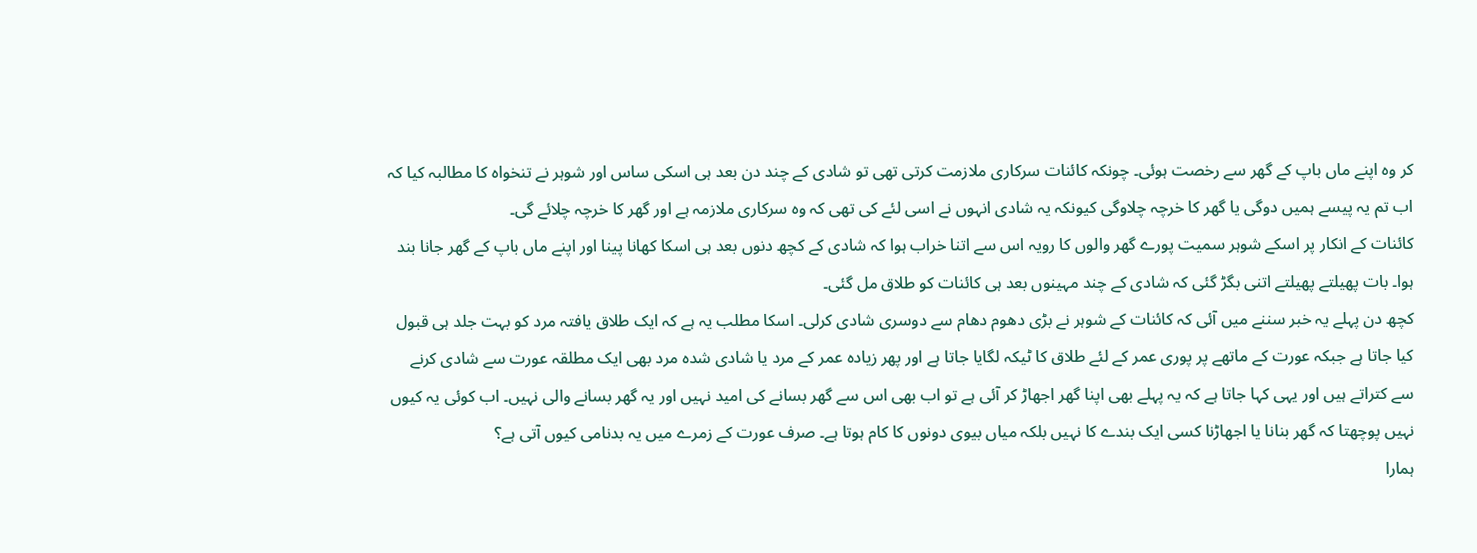کر وہ اپنے ماں باپ کے گھر سے رخصت ہوئی۔ چونکہ کائنات سرکاری ملازمت کرتی تھی تو شادی کے چند دن بعد ہی اسکی ساس اور شوہر نے تنخواہ کا مطالبہ کیا کہ اب تم یہ پیسے ہمیں دوگی یا گھر کا خرچہ چلاوگی کیونکہ یہ شادی انہوں نے اسی لئے کی تھی کہ وہ سرکاری ملازمہ ہے اور گھر کا خرچہ چلائے گی۔
کائنات کے انکار پر اسکے شوہر سمیت پورے گھر والوں کا رویہ اس سے اتنا خراب ہوا کہ شادی کے کچھ دنوں بعد ہی اسکا کھانا پینا اور اپنے ماں باپ کے گھر جانا بند ہوا۔ بات پھیلتے پھیلتے اتنی بگڑ گئی کہ شادی کے چند مہینوں بعد ہی کائنات کو طلاق مل گئی۔
کچھ دن پہلے یہ خبر سننے میں آئی کہ کائنات کے شوہر نے بڑی دھوم دھام سے دوسری شادی کرلی۔ اسکا مطلب یہ ہے کہ ایک طلاق یافتہ مرد کو بہت جلد ہی قبول کیا جاتا ہے جبکہ عورت کے ماتھے پر پوری عمر کے لئے طلاق کا ٹیکہ لگایا جاتا ہے اور پھر زیادہ عمر کے مرد یا شادی شدہ مرد بھی ایک مطلقہ عورت سے شادی کرنے سے کتراتے ہیں اور یہی کہا جاتا ہے کہ یہ پہلے بھی اپنا گھر اجھاڑ کر آئی ہے تو اب بھی اس سے گھر بسانے کی امید نہیں اور یہ گھر بسانے والی نہیں۔ اب کوئی یہ کیوں نہیں پوچھتا کہ گھر بنانا یا اجھاڑنا کسی ایک بندے کا نہیں بلکہ میاں بیوی دونوں کا کام ہوتا ہے۔ صرف عورت کے زمرے میں یہ بدنامی کیوں آتی ہے؟
ہمارا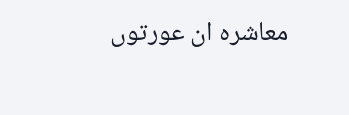معاشرہ ان عورتوں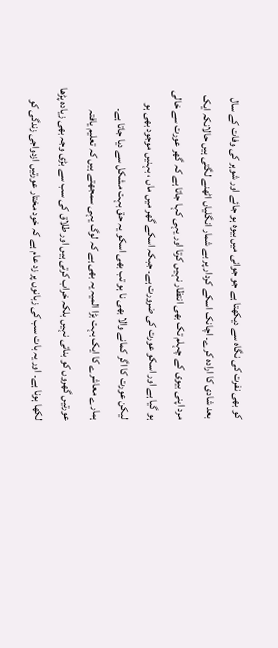کو بھی نفرت کی نگاہ سے دیکھتا ہے جو جوانی میں بیوہ ہو جائے اور شوہر کی وفات کے سال بعد شادی کا ارادہ کرے۔ اچانک اسکے کردار پر بے شمار انگلیاں اٹھنے لگتی ہیں حالانکہ ایک مرد اپنی بیوی کے چہلم تک بھی انتظار نہیں کرتا اور یہی کہا جاتا ہے کہ گھر عورت سے خالی ہو گیا ہے اور اسکو عورت کی ضرورت ہے۔ جبکہ اسکے گھر میں ماں ، بہنیں موجود بھی ہو لیکن عورت کا اگر کمانے والا بھی نا ہو تب بھی اسکو یہ حق بہت مشکل سے دیا جاتا ہے۔
ہمارے معاشرے کا ایک بہت بڑا المیہ یہ بھی ہے کہ لوگ یہی سمجھتے ہیں کہ تعلیم یافتہ عورتیں گھروں کو بناتی نہیں بلکہ خراب کرتی ہیں اور طلاق کی سب سے بڑی وجہ بھی زیادہ پڑھا لکھا ہونا ہے۔ اور یہ بات سب کی زبانوں پر زد عام ہے کہ خود مختار عورتیں ازدواجی زندگی کو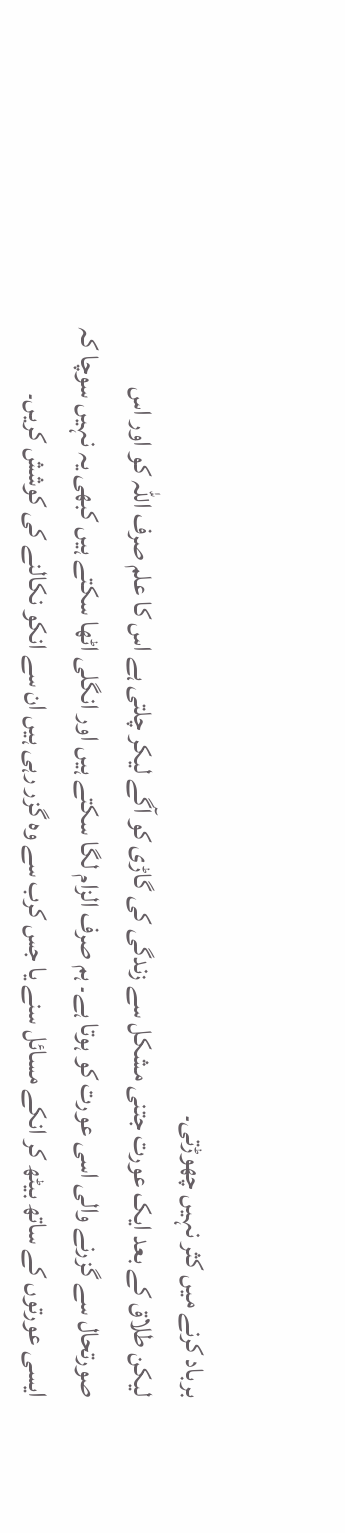برباد کرنے میں کثر نہیں چھوڑتی۔
لیکن طلاق کے بعد ایک عورت جتنی مشکل سے زندگی کی گاڑی کو آگے لیکر چلتی ہے اس کا علم صرف اللہ کو اور اس صورتحال سے گزرنے والی اسی عورت کو ہوتا ہے۔ ہم صرف الزام لگا سکتے ہیں اور انگلی اٹھا سکتے ہیں کبھی یہ نہیں سوچا کہ ایسی عورتوں کے ساتھ بیٹھ کر انکے مسائل سنے یا جس کرب سے وہ گزر رہی ہیں ان سے انکو نکالنے کی کوشش کریں۔